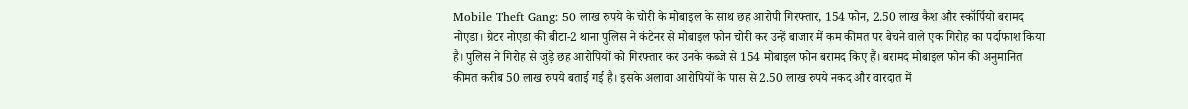Mobile Theft Gang: 50 लाख रुपये के चोरी के मोबाइल के साथ छह आरोपी गिरफ्तार, 154 फोन, 2.50 लाख कैश और स्कॉर्पियो बरामद
नोएडा। ग्रेटर नोएडा की बीटा-2 थाना पुलिस ने कंटेनर से मोबाइल फोन चोरी कर उन्हें बाजार में कम कीमत पर बेचने वाले एक गिरोह का पर्दाफाश किया है। पुलिस ने गिरोह से जुड़े छह आरोपियों को गिरफ्तार कर उनके कब्जे से 154 मोबाइल फोन बरामद किए हैं। बरामद मोबाइल फोन की अनुमानित कीमत करीब 50 लाख रुपये बताई गई है। इसके अलावा आरोपियों के पास से 2.50 लाख रुपये नकद और वारदात में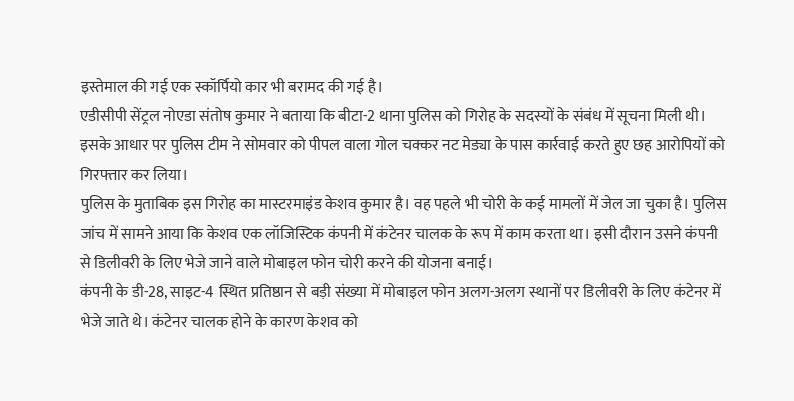इस्तेमाल की गई एक स्कॉर्पियो कार भी बरामद की गई है।
एडीसीपी सेंट्रल नोएडा संतोष कुमार ने बताया कि बीटा-2 थाना पुलिस को गिरोह के सदस्यों के संबंध में सूचना मिली थी। इसके आधार पर पुलिस टीम ने सोमवार को पीपल वाला गोल चक्कर नट मेड्या के पास कार्रवाई करते हुए छह आरोपियों को गिरफ्तार कर लिया।
पुलिस के मुताबिक इस गिरोह का मास्टरमाइंड केशव कुमार है। वह पहले भी चोरी के कई मामलों में जेल जा चुका है। पुलिस जांच में सामने आया कि केशव एक लॉजिस्टिक कंपनी में कंटेनर चालक के रूप में काम करता था। इसी दौरान उसने कंपनी से डिलीवरी के लिए भेजे जाने वाले मोबाइल फोन चोरी करने की योजना बनाई।
कंपनी के डी-28, साइट-4 स्थित प्रतिष्ठान से बड़ी संख्या में मोबाइल फोन अलग-अलग स्थानों पर डिलीवरी के लिए कंटेनर में भेजे जाते थे। कंटेनर चालक होने के कारण केशव को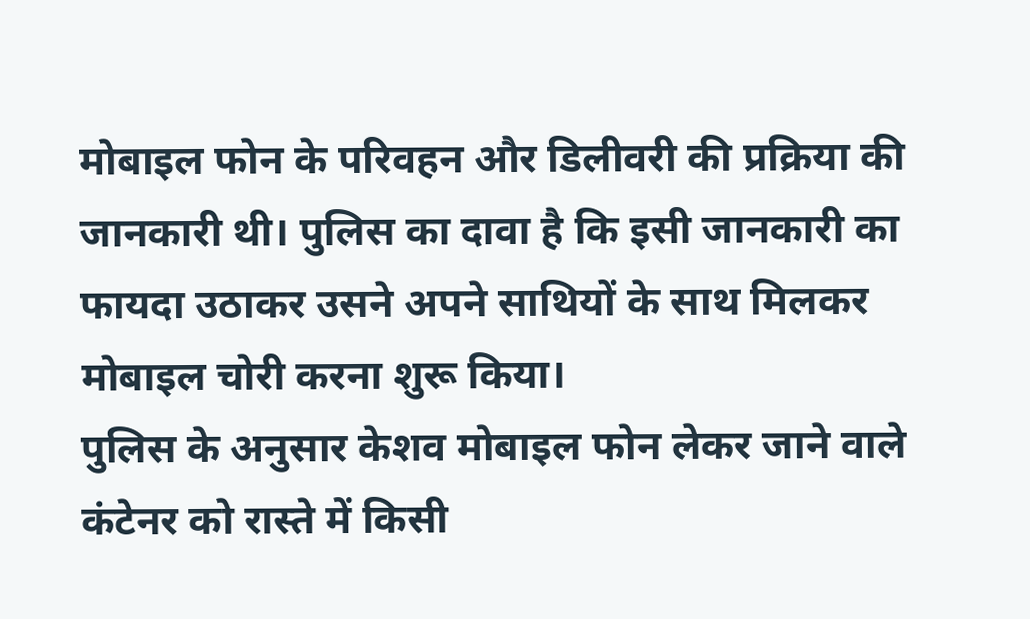मोबाइल फोन के परिवहन और डिलीवरी की प्रक्रिया की जानकारी थी। पुलिस का दावा है कि इसी जानकारी का फायदा उठाकर उसने अपने साथियों के साथ मिलकर मोबाइल चोरी करना शुरू किया।
पुलिस के अनुसार केशव मोबाइल फोन लेकर जाने वाले कंटेनर को रास्ते में किसी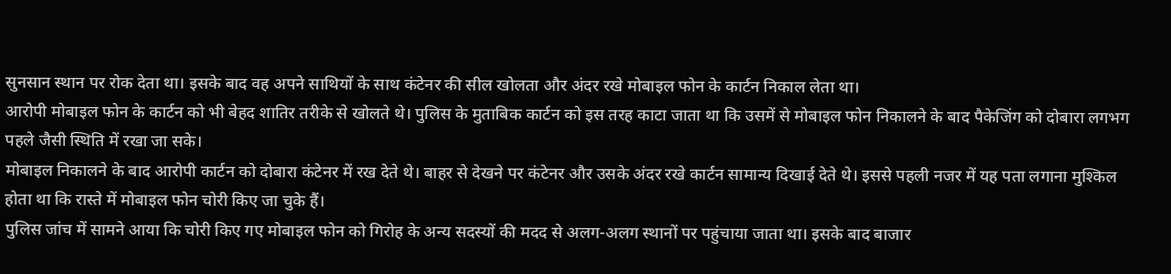सुनसान स्थान पर रोक देता था। इसके बाद वह अपने साथियों के साथ कंटेनर की सील खोलता और अंदर रखे मोबाइल फोन के कार्टन निकाल लेता था।
आरोपी मोबाइल फोन के कार्टन को भी बेहद शातिर तरीके से खोलते थे। पुलिस के मुताबिक कार्टन को इस तरह काटा जाता था कि उसमें से मोबाइल फोन निकालने के बाद पैकेजिंग को दोबारा लगभग पहले जैसी स्थिति में रखा जा सके।
मोबाइल निकालने के बाद आरोपी कार्टन को दोबारा कंटेनर में रख देते थे। बाहर से देखने पर कंटेनर और उसके अंदर रखे कार्टन सामान्य दिखाई देते थे। इससे पहली नजर में यह पता लगाना मुश्किल होता था कि रास्ते में मोबाइल फोन चोरी किए जा चुके हैं।
पुलिस जांच में सामने आया कि चोरी किए गए मोबाइल फोन को गिरोह के अन्य सदस्यों की मदद से अलग-अलग स्थानों पर पहुंचाया जाता था। इसके बाद बाजार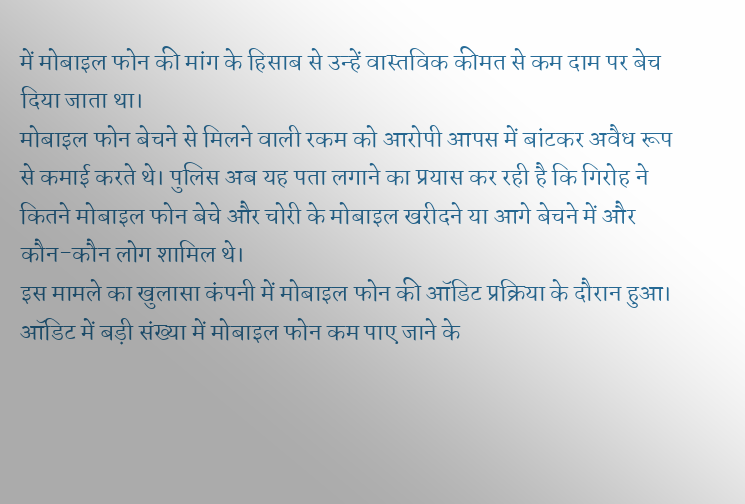में मोबाइल फोन की मांग के हिसाब से उन्हें वास्तविक कीमत से कम दाम पर बेच दिया जाता था।
मोबाइल फोन बेचने से मिलने वाली रकम को आरोपी आपस में बांटकर अवैध रूप से कमाई करते थे। पुलिस अब यह पता लगाने का प्रयास कर रही है कि गिरोह ने कितने मोबाइल फोन बेचे और चोरी के मोबाइल खरीदने या आगे बेचने में और कौन-कौन लोग शामिल थे।
इस मामले का खुलासा कंपनी में मोबाइल फोन की ऑडिट प्रक्रिया के दौरान हुआ। ऑडिट में बड़ी संख्या में मोबाइल फोन कम पाए जाने के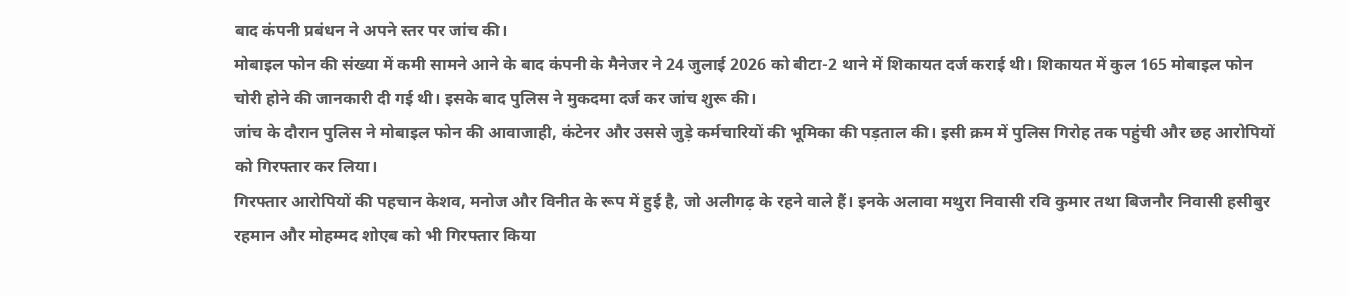बाद कंपनी प्रबंधन ने अपने स्तर पर जांच की।
मोबाइल फोन की संख्या में कमी सामने आने के बाद कंपनी के मैनेजर ने 24 जुलाई 2026 को बीटा-2 थाने में शिकायत दर्ज कराई थी। शिकायत में कुल 165 मोबाइल फोन चोरी होने की जानकारी दी गई थी। इसके बाद पुलिस ने मुकदमा दर्ज कर जांच शुरू की।
जांच के दौरान पुलिस ने मोबाइल फोन की आवाजाही, कंटेनर और उससे जुड़े कर्मचारियों की भूमिका की पड़ताल की। इसी क्रम में पुलिस गिरोह तक पहुंची और छह आरोपियों को गिरफ्तार कर लिया।
गिरफ्तार आरोपियों की पहचान केशव, मनोज और विनीत के रूप में हुई है, जो अलीगढ़ के रहने वाले हैं। इनके अलावा मथुरा निवासी रवि कुमार तथा बिजनौर निवासी हसीबुर रहमान और मोहम्मद शोएब को भी गिरफ्तार किया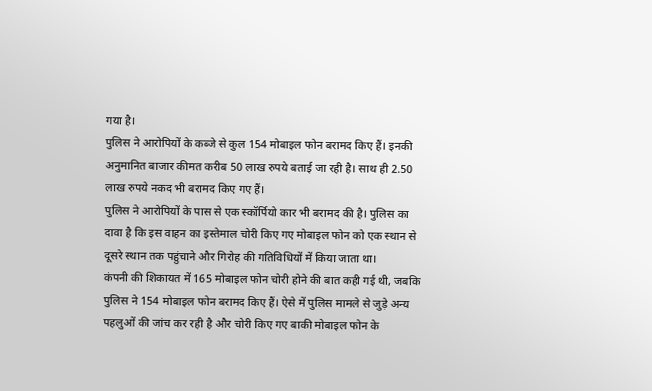गया है।
पुलिस ने आरोपियों के कब्जे से कुल 154 मोबाइल फोन बरामद किए हैं। इनकी अनुमानित बाजार कीमत करीब 50 लाख रुपये बताई जा रही है। साथ ही 2.50 लाख रुपये नकद भी बरामद किए गए हैं।
पुलिस ने आरोपियों के पास से एक स्कॉर्पियो कार भी बरामद की है। पुलिस का दावा है कि इस वाहन का इस्तेमाल चोरी किए गए मोबाइल फोन को एक स्थान से दूसरे स्थान तक पहुंचाने और गिरोह की गतिविधियों में किया जाता था।
कंपनी की शिकायत में 165 मोबाइल फोन चोरी होने की बात कही गई थी, जबकि पुलिस ने 154 मोबाइल फोन बरामद किए हैं। ऐसे में पुलिस मामले से जुड़े अन्य पहलुओं की जांच कर रही है और चोरी किए गए बाकी मोबाइल फोन के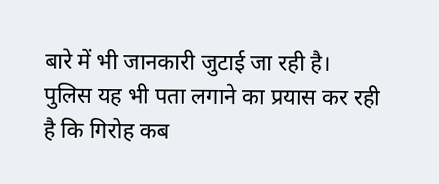बारे में भी जानकारी जुटाई जा रही है।
पुलिस यह भी पता लगाने का प्रयास कर रही है कि गिरोह कब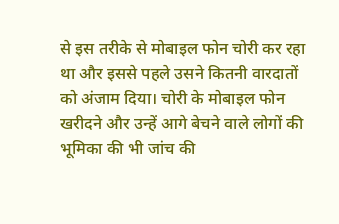से इस तरीके से मोबाइल फोन चोरी कर रहा था और इससे पहले उसने कितनी वारदातों को अंजाम दिया। चोरी के मोबाइल फोन खरीदने और उन्हें आगे बेचने वाले लोगों की भूमिका की भी जांच की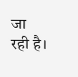जा रही है।